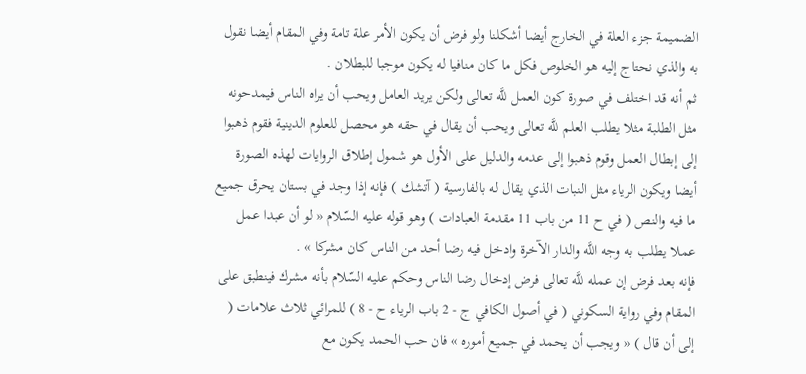الضميمة جزء العلة في الخارج أيضا أشكلنا ولو فرض أن يكون الأمر علة تامة وفي المقام أيضا نقول به والذي نحتاج إليه هو الخلوص فكل ما كان منافيا له يكون موجبا للبطلان .
ثم أنه قد اختلف في صورة كون العمل للَّه تعالى ولكن يريد العامل ويحب أن يراه الناس فيمدحونه مثل الطلبة مثلا يطلب العلم للَّه تعالى ويحب أن يقال في حقه هو محصل للعلوم الدينية فقوم ذهبوا إلى إبطال العمل وقوم ذهبوا إلى عدمه والدليل على الأول هو شمول إطلاق الروايات لهذه الصورة أيضا ويكون الرياء مثل النبات الذي يقال له بالفارسية ( آتشك ) فإنه إذا وجد في بستان يحرق جميع ما فيه والنص ( في ح 11 من باب 11 مقدمة العبادات ) وهو قوله عليه السّلام « لو أن عبدا عمل عملا يطلب به وجه اللَّه والدار الآخرة وادخل فيه رضا أحد من الناس كان مشركا » .
فإنه بعد فرض إن عمله للَّه تعالى فرض إدخال رضا الناس وحكم عليه السّلام بأنه مشرك فينطبق على المقام وفي رواية السكوني ( في أصول الكافي ج - 2 باب الرياء ح - 8 ) للمرائي ثلاث علامات ( إلى أن قال ) « ويجب أن يحمد في جميع أموره » فان حب الحمد يكون مع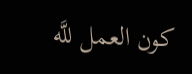كون العمل للَّه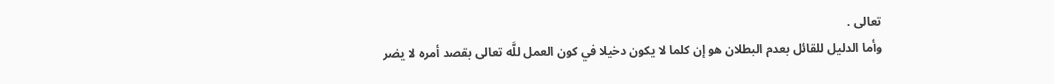تعالى .
وأما الدليل للقائل بعدم البطلان هو إن كلما لا يكون دخيلا في كون العمل للَّه تعالى بقصد أمره لا يضر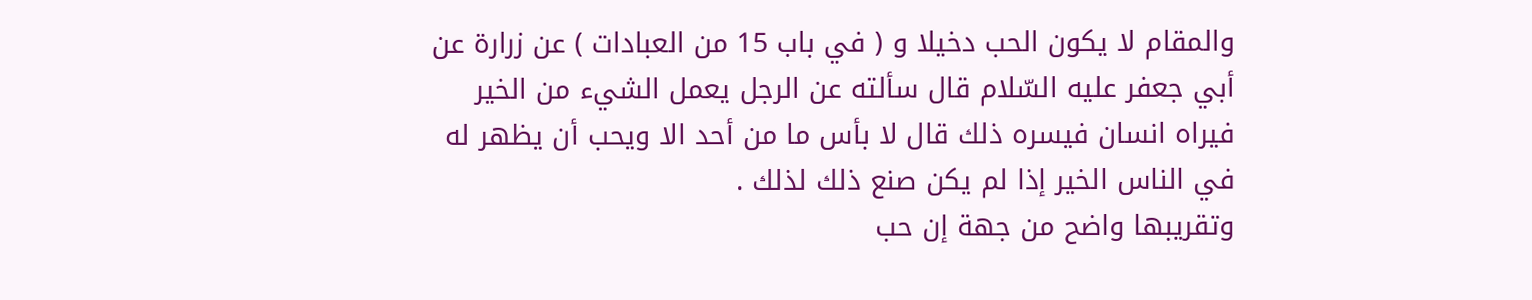والمقام لا يكون الحب دخيلا و ( في باب 15 من العبادات ) عن زرارة عن أبي جعفر عليه السّلام قال سألته عن الرجل يعمل الشيء من الخير فيراه انسان فيسره ذلك قال لا بأس ما من أحد الا ويحب أن يظهر له في الناس الخير إذا لم يكن صنع ذلك لذلك .
وتقريبها واضح من جهة إن حب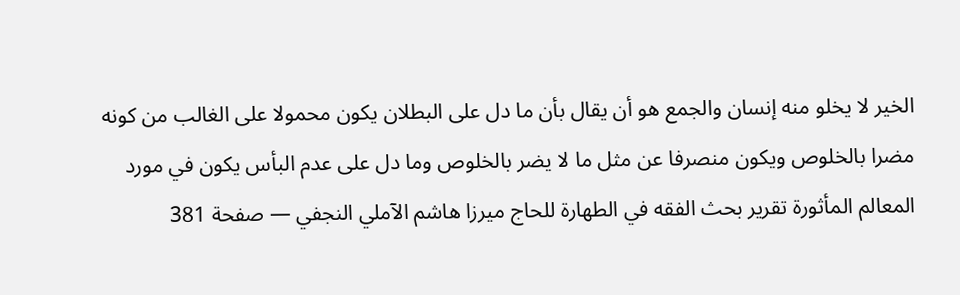الخير لا يخلو منه إنسان والجمع هو أن يقال بأن ما دل على البطلان يكون محمولا على الغالب من كونه مضرا بالخلوص ويكون منصرفا عن مثل ما لا يضر بالخلوص وما دل على عدم البأس يكون في مورد
المعالم المأثورة تقرير بحث الفقه في الطهارة للحاج ميرزا هاشم الآملي النجفي — صفحة 381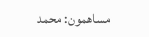مساهمون: محمد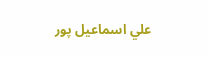علي اسماعيل پور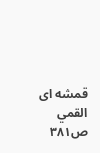قمشه اى القمي
ص٣٨١